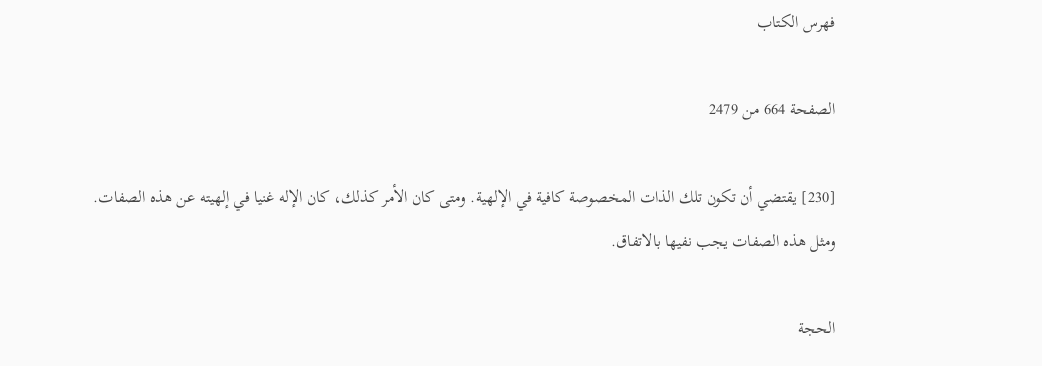فهرس الكتاب

الصفحة 664 من 2479

[230] يقتضي أن تكون تلك الذات المخصوصة كافية في الإلهية. ومتى كان الأمر كذلك، كان الإله غنيا في إلهيته عن هذه الصفات. ومثل هذه الصفات يجب نفيها بالاتفاق.

الحجة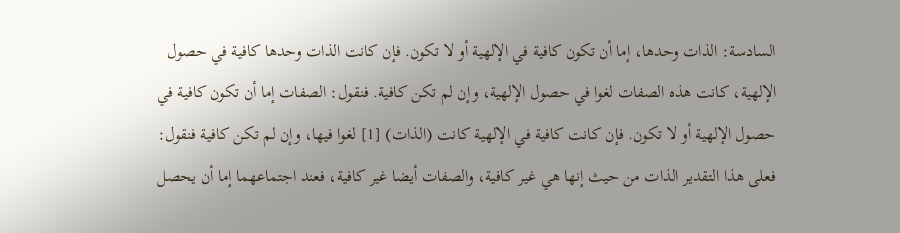السادسة: الذات وحدها، إما أن تكون كافية في الإلهية أو لا تكون. فإن كانت الذات وحدها كافية في حصول الإلهية، كانت هذه الصفات لغوا في حصول الإلهية، وإن لم تكن كافية. فنقول: الصفات إما أن تكون كافية في حصول الإلهية أو لا تكون. فإن كانت كافية في الإلهية كانت (الذات) [1] لغوا فيها، وإن لم تكن كافية فنقول: فعلى هذا التقدير الذات من حيث إنها هي غير كافية، والصفات أيضا غير كافية، فعند اجتماعهما إما أن يحصل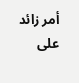أمر زائد على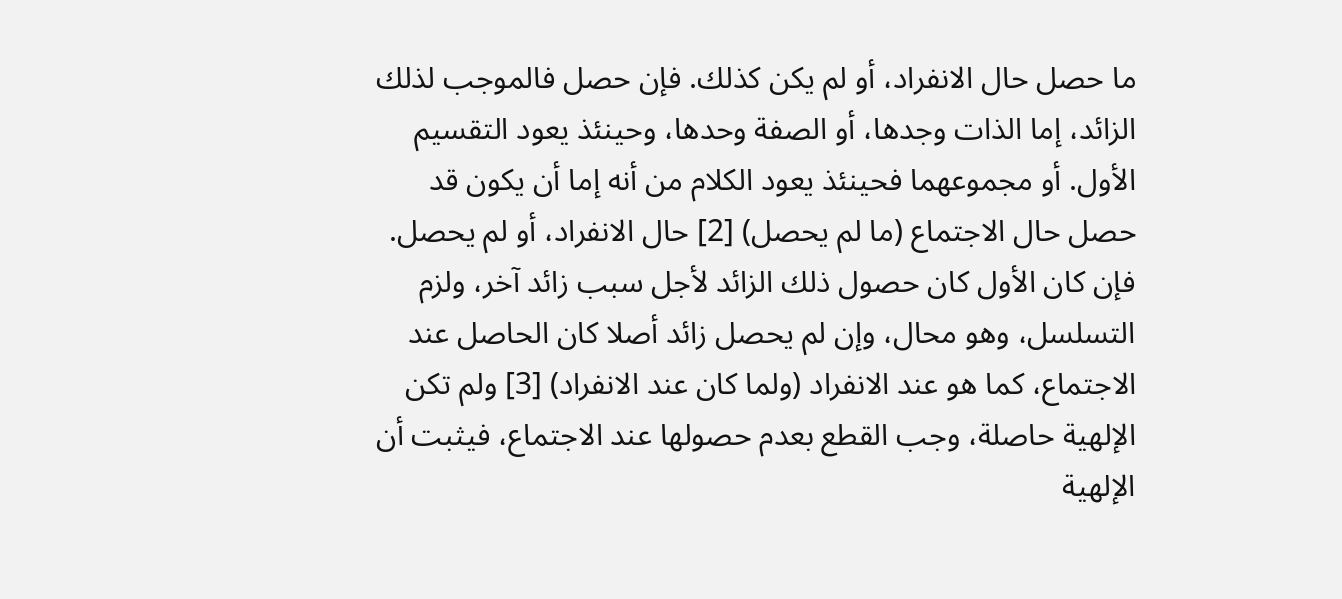ما حصل حال الانفراد، أو لم يكن كذلك. فإن حصل فالموجب لذلك الزائد، إما الذات وجدها، أو الصفة وحدها، وحينئذ يعود التقسيم الأول. أو مجموعهما فحينئذ يعود الكلام من أنه إما أن يكون قد حصل حال الاجتماع (ما لم يحصل) [2] حال الانفراد، أو لم يحصل. فإن كان الأول كان حصول ذلك الزائد لأجل سبب زائد آخر، ولزم التسلسل، وهو محال، وإن لم يحصل زائد أصلا كان الحاصل عند الاجتماع، كما هو عند الانفراد (ولما كان عند الانفراد) [3] ولم تكن الإلهية حاصلة، وجب القطع بعدم حصولها عند الاجتماع، فيثبت أن الإلهية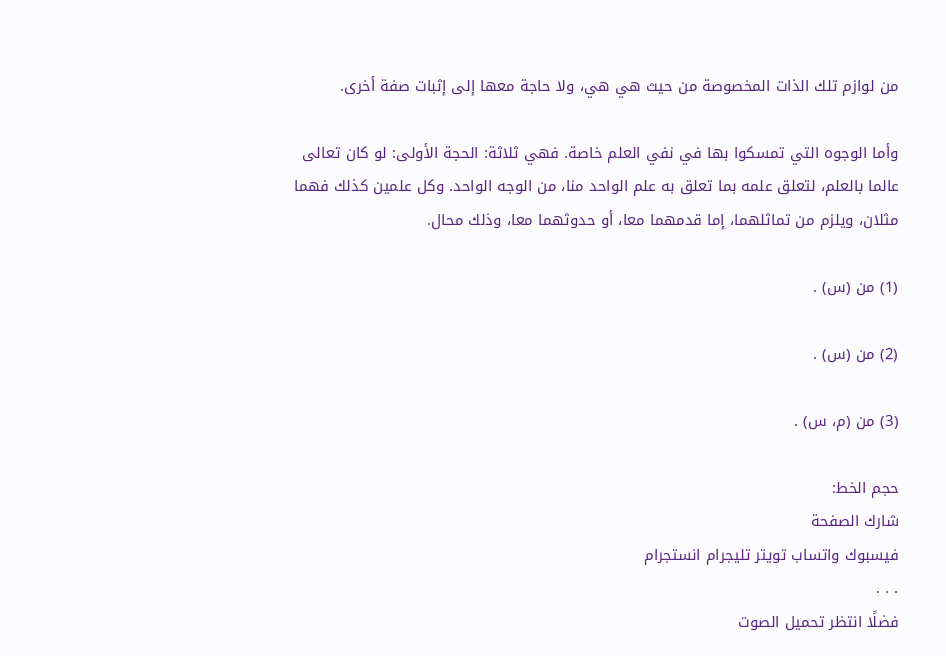من لوازم تلك الذات المخصوصة من حيث هي هي، ولا حاجة معها إلى إثبات صفة أخرى.

وأما الوجوه التي تمسكوا بها في نفي العلم خاصة. فهي ثلاثة: الحجة الأولى: لو كان تعالى عالما بالعلم، لتعلق علمه بما تعلق به علم الواحد منا، من الوجه الواحد. وكل علمين كذلك فهما مثلان، ويلزم من تماثلهما، إما قدمهما معا، أو حدوثهما معا، وذلك محال.

(1) من (س) .

(2) من (س) .

(3) من (م، س) .

حجم الخط:
شارك الصفحة
فيسبوك واتساب تويتر تليجرام انستجرام
. . .
فضلًا انتظر تحميل الصوت